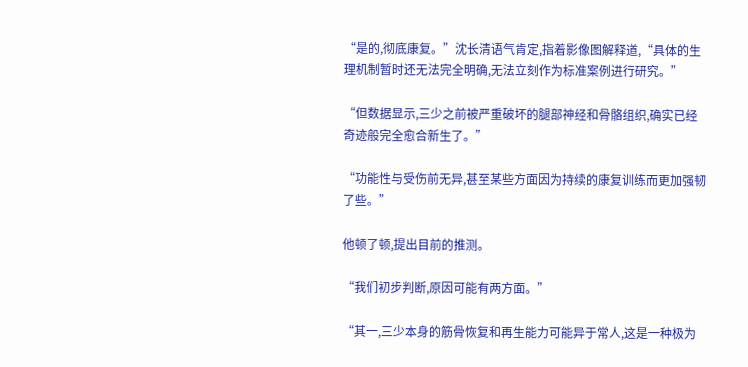“是的,彻底康复。”沈长清语气肯定,指着影像图解释道,“具体的生理机制暂时还无法完全明确,无法立刻作为标准案例进行研究。”

“但数据显示,三少之前被严重破坏的腿部神经和骨骼组织,确实已经奇迹般完全愈合新生了。”

“功能性与受伤前无异,甚至某些方面因为持续的康复训练而更加强韧了些。”

他顿了顿,提出目前的推测。

“我们初步判断,原因可能有两方面。”

“其一,三少本身的筋骨恢复和再生能力可能异于常人,这是一种极为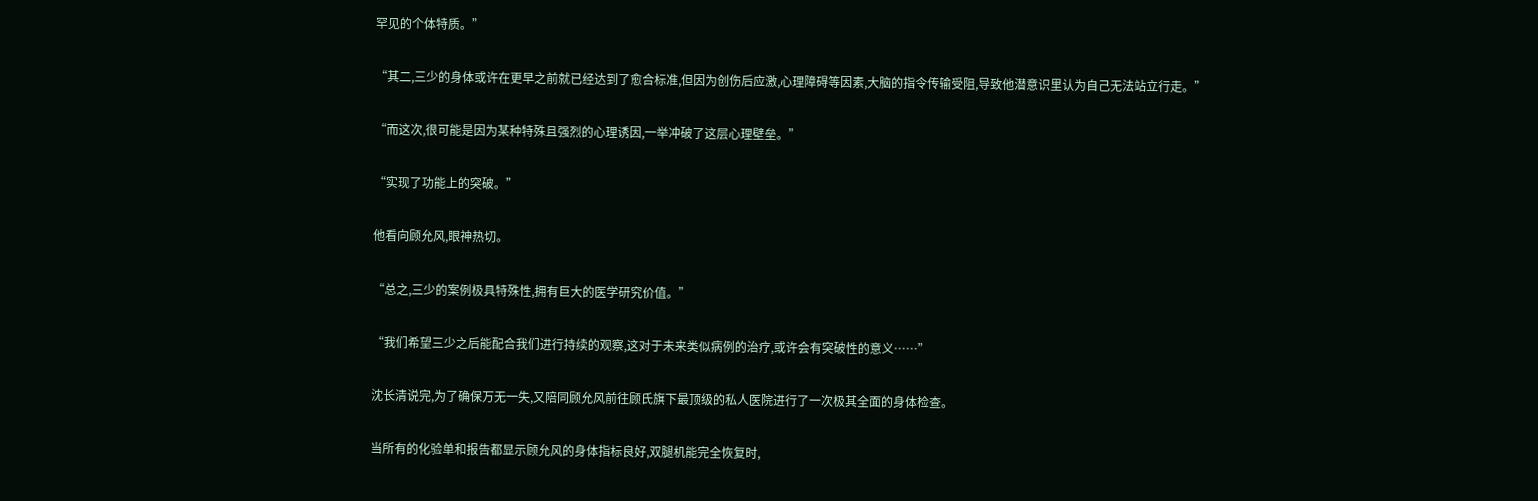罕见的个体特质。”

“其二,三少的身体或许在更早之前就已经达到了愈合标准,但因为创伤后应激,心理障碍等因素,大脑的指令传输受阻,导致他潜意识里认为自己无法站立行走。”

“而这次,很可能是因为某种特殊且强烈的心理诱因,一举冲破了这层心理壁垒。”

“实现了功能上的突破。”

他看向顾允风,眼神热切。

“总之,三少的案例极具特殊性,拥有巨大的医学研究价值。”

“我们希望三少之后能配合我们进行持续的观察,这对于未来类似病例的治疗,或许会有突破性的意义……”

沈长清说完,为了确保万无一失,又陪同顾允风前往顾氏旗下最顶级的私人医院进行了一次极其全面的身体检查。

当所有的化验单和报告都显示顾允风的身体指标良好,双腿机能完全恢复时,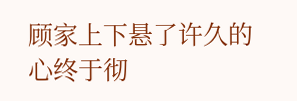顾家上下悬了许久的心终于彻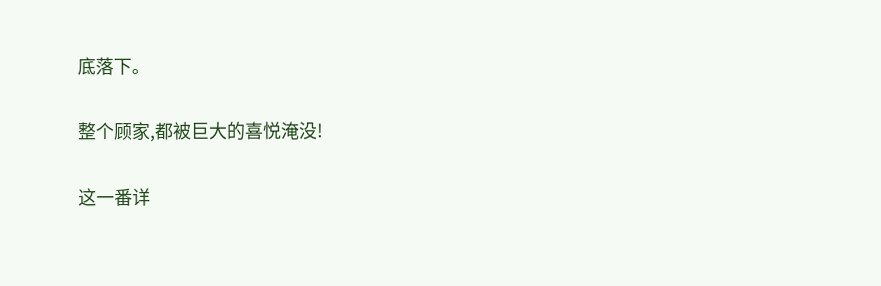底落下。

整个顾家,都被巨大的喜悦淹没!

这一番详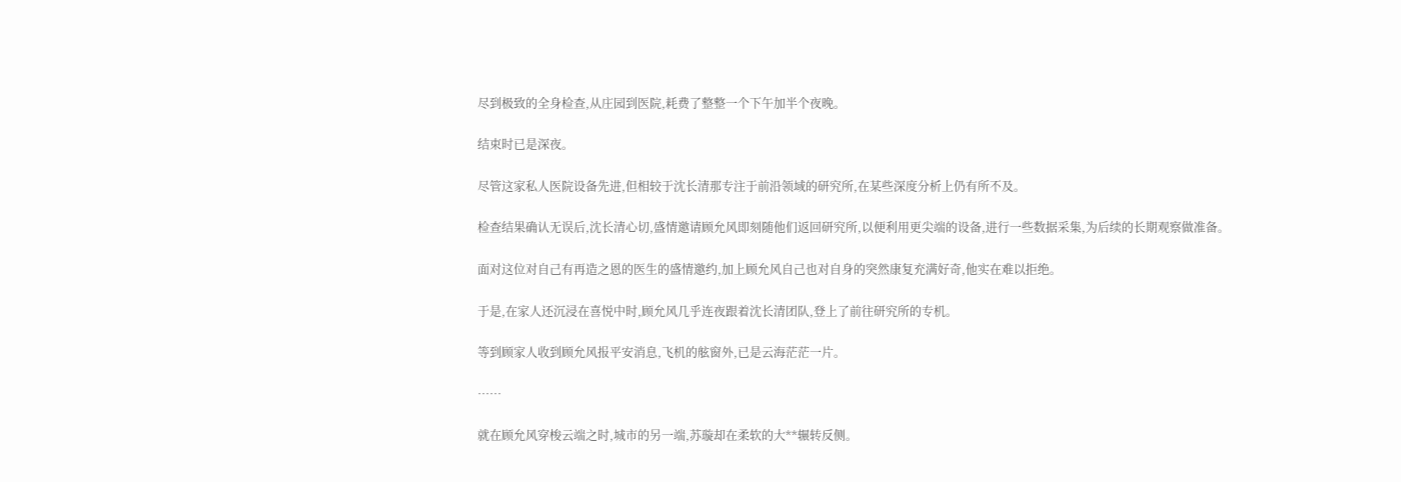尽到极致的全身检查,从庄园到医院,耗费了整整一个下午加半个夜晚。

结束时已是深夜。

尽管这家私人医院设备先进,但相较于沈长清那专注于前沿领域的研究所,在某些深度分析上仍有所不及。

检查结果确认无误后,沈长清心切,盛情邀请顾允风即刻随他们返回研究所,以便利用更尖端的设备,进行一些数据采集,为后续的长期观察做准备。

面对这位对自己有再造之恩的医生的盛情邀约,加上顾允风自己也对自身的突然康复充满好奇,他实在难以拒绝。

于是,在家人还沉浸在喜悦中时,顾允风几乎连夜跟着沈长清团队,登上了前往研究所的专机。

等到顾家人收到顾允风报平安消息,飞机的舷窗外,已是云海茫茫一片。

……

就在顾允风穿梭云端之时,城市的另一端,苏璇却在柔软的大**辗转反侧。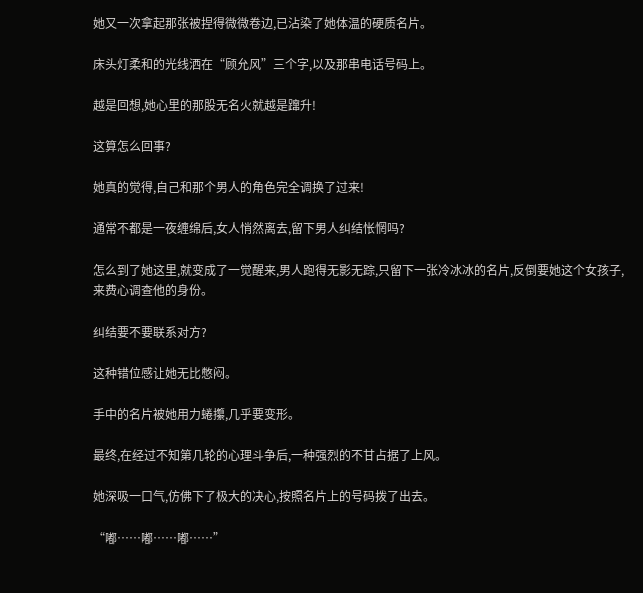她又一次拿起那张被捏得微微卷边,已沾染了她体温的硬质名片。

床头灯柔和的光线洒在“顾允风”三个字,以及那串电话号码上。

越是回想,她心里的那股无名火就越是蹿升!

这算怎么回事?

她真的觉得,自己和那个男人的角色完全调换了过来!

通常不都是一夜缠绵后,女人悄然离去,留下男人纠结怅惘吗?

怎么到了她这里,就变成了一觉醒来,男人跑得无影无踪,只留下一张冷冰冰的名片,反倒要她这个女孩子,来费心调查他的身份。

纠结要不要联系对方?

这种错位感让她无比憋闷。

手中的名片被她用力蜷攥,几乎要变形。

最终,在经过不知第几轮的心理斗争后,一种强烈的不甘占据了上风。

她深吸一口气,仿佛下了极大的决心,按照名片上的号码拨了出去。

“嘟……嘟……嘟……”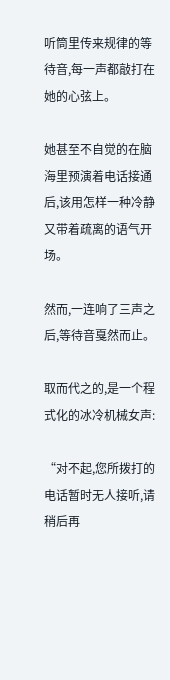听筒里传来规律的等待音,每一声都敲打在她的心弦上。

她甚至不自觉的在脑海里预演着电话接通后,该用怎样一种冷静又带着疏离的语气开场。

然而,一连响了三声之后,等待音戛然而止。

取而代之的,是一个程式化的冰冷机械女声:

“对不起,您所拨打的电话暂时无人接听,请稍后再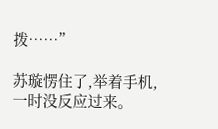拨……”

苏璇愣住了,举着手机,一时没反应过来。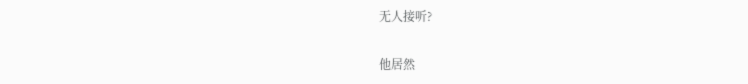无人接听?

他居然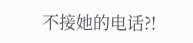不接她的电话?!